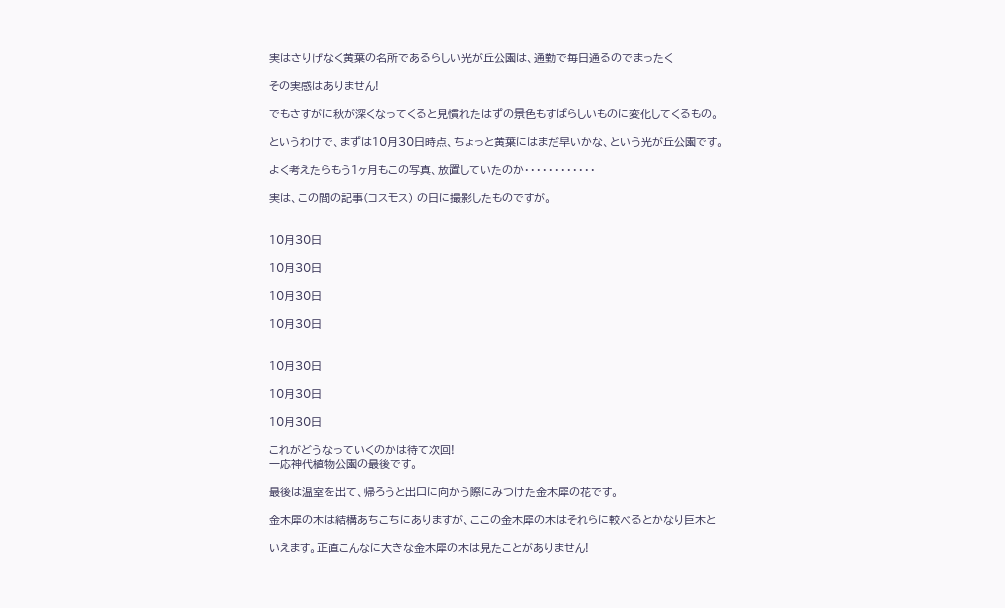実はさりげなく黄葉の名所であるらしい光が丘公園は、通勤で毎日通るのでまったく

その実感はありません!

でもさすがに秋が深くなってくると見慣れたはずの景色もすばらしいものに変化してくるもの。

というわけで、まずは10月30日時点、ちょっと黄葉にはまだ早いかな、という光が丘公園です。

よく考えたらもう1ヶ月もこの写真、放置していたのか・・・・・・・・・・・・

実は、この間の記事(コスモス) の日に撮影したものですが。


10月30日

10月30日

10月30日

10月30日


10月30日

10月30日

10月30日

これがどうなっていくのかは待て次回!
一応神代植物公園の最後です。

最後は温室を出て、帰ろうと出口に向かう際にみつけた金木犀の花です。

金木犀の木は結構あちこちにありますが、ここの金木犀の木はそれらに較べるとかなり巨木と

いえます。正直こんなに大きな金木犀の木は見たことがありません!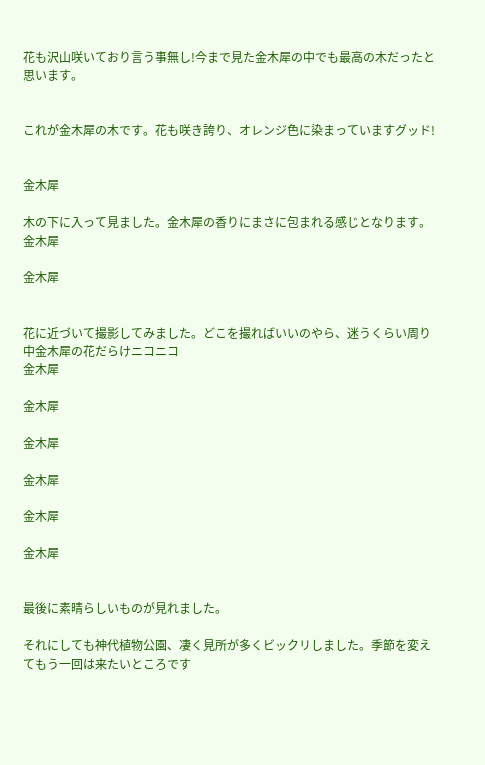花も沢山咲いており言う事無し!今まで見た金木犀の中でも最高の木だったと思います。


これが金木犀の木です。花も咲き誇り、オレンジ色に染まっていますグッド!


金木犀

木の下に入って見ました。金木犀の香りにまさに包まれる感じとなります。
金木犀

金木犀


花に近づいて撮影してみました。どこを撮ればいいのやら、迷うくらい周り中金木犀の花だらけニコニコ
金木犀

金木犀

金木犀

金木犀

金木犀

金木犀


最後に素晴らしいものが見れました。

それにしても神代植物公園、凄く見所が多くビックリしました。季節を変えてもう一回は来たいところです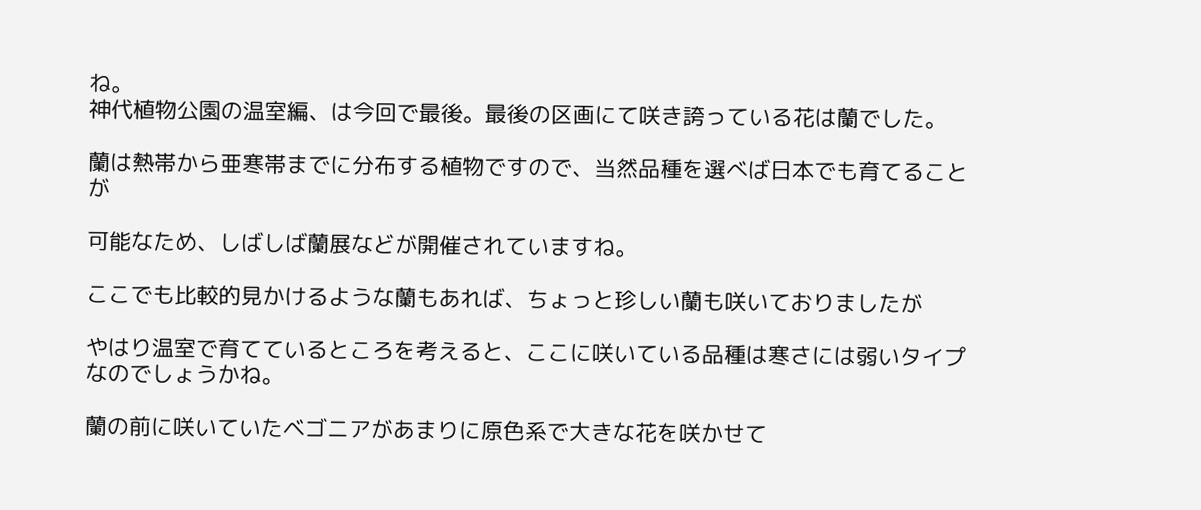ね。
神代植物公園の温室編、は今回で最後。最後の区画にて咲き誇っている花は蘭でした。

蘭は熱帯から亜寒帯までに分布する植物ですので、当然品種を選べば日本でも育てることが

可能なため、しばしば蘭展などが開催されていますね。

ここでも比較的見かけるような蘭もあれば、ちょっと珍しい蘭も咲いておりましたが

やはり温室で育てているところを考えると、ここに咲いている品種は寒さには弱いタイプなのでしょうかね。

蘭の前に咲いていたベゴニアがあまりに原色系で大きな花を咲かせて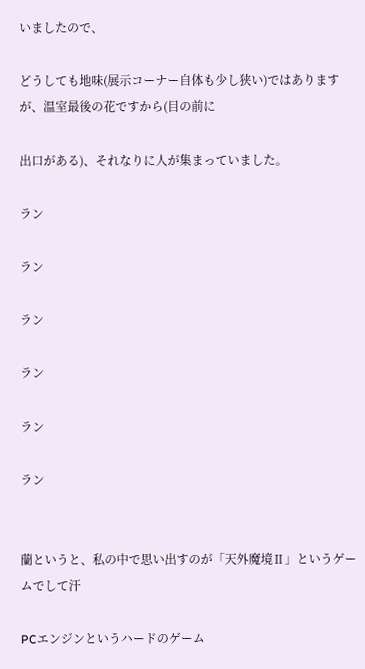いましたので、

どうしても地味(展示コーナー自体も少し狭い)ではありますが、温室最後の花ですから(目の前に

出口がある)、それなりに人が集まっていました。

ラン

ラン

ラン

ラン

ラン

ラン


蘭というと、私の中で思い出すのが「天外魔境Ⅱ」というゲームでして汗

PCエンジンというハードのゲーム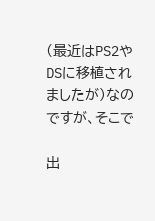(最近はPS2やDSに移植されましたが)なのですが、そこで

出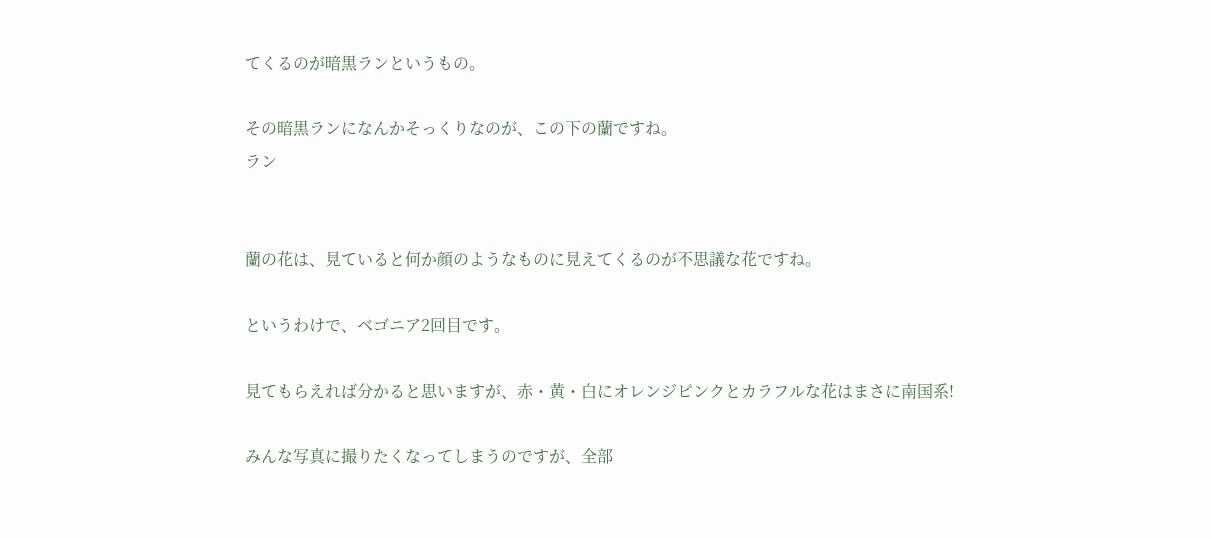てくるのが暗黒ランというもの。

その暗黒ランになんかそっくりなのが、この下の蘭ですね。
ラン


蘭の花は、見ていると何か顔のようなものに見えてくるのが不思議な花ですね。

というわけで、ベゴニア2回目です。

見てもらえれば分かると思いますが、赤・黄・白にオレンジピンクとカラフルな花はまさに南国系!

みんな写真に撮りたくなってしまうのですが、全部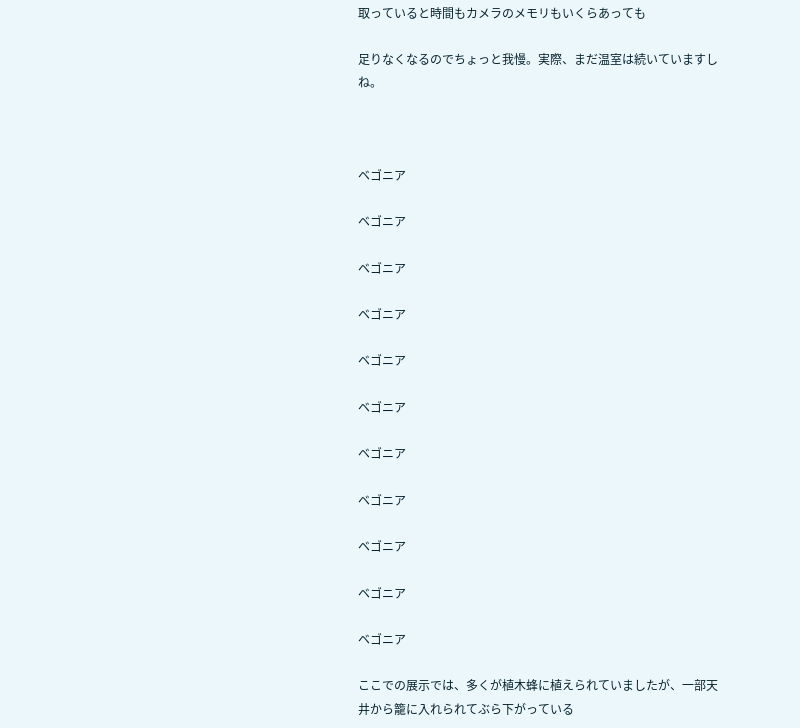取っていると時間もカメラのメモリもいくらあっても

足りなくなるのでちょっと我慢。実際、まだ温室は続いていますしね。



ベゴニア

ベゴニア

ベゴニア

ベゴニア

ベゴニア

ベゴニア

ベゴニア

ベゴニア

ベゴニア

ベゴニア

ベゴニア

ここでの展示では、多くが植木蜂に植えられていましたが、一部天井から籠に入れられてぶら下がっている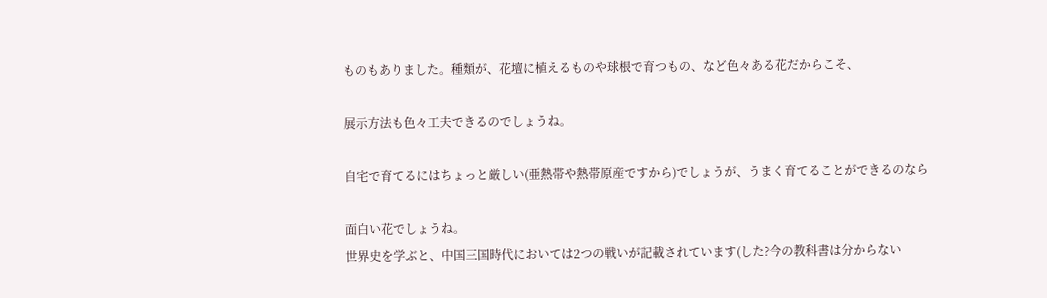ものもありました。種類が、花壇に植えるものや球根で育つもの、など色々ある花だからこそ、

展示方法も色々工夫できるのでしょうね。

自宅で育てるにはちょっと厳しい(亜熱帯や熱帯原産ですから)でしょうが、うまく育てることができるのなら

面白い花でしょうね。
世界史を学ぶと、中国三国時代においては2つの戦いが記載されています(した?今の教科書は分からない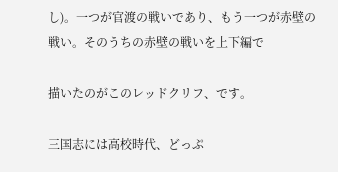し)。一つが官渡の戦いであり、もう一つが赤壁の戦い。そのうちの赤壁の戦いを上下編で

描いたのがこのレッドクリフ、です。

三国志には高校時代、どっぷ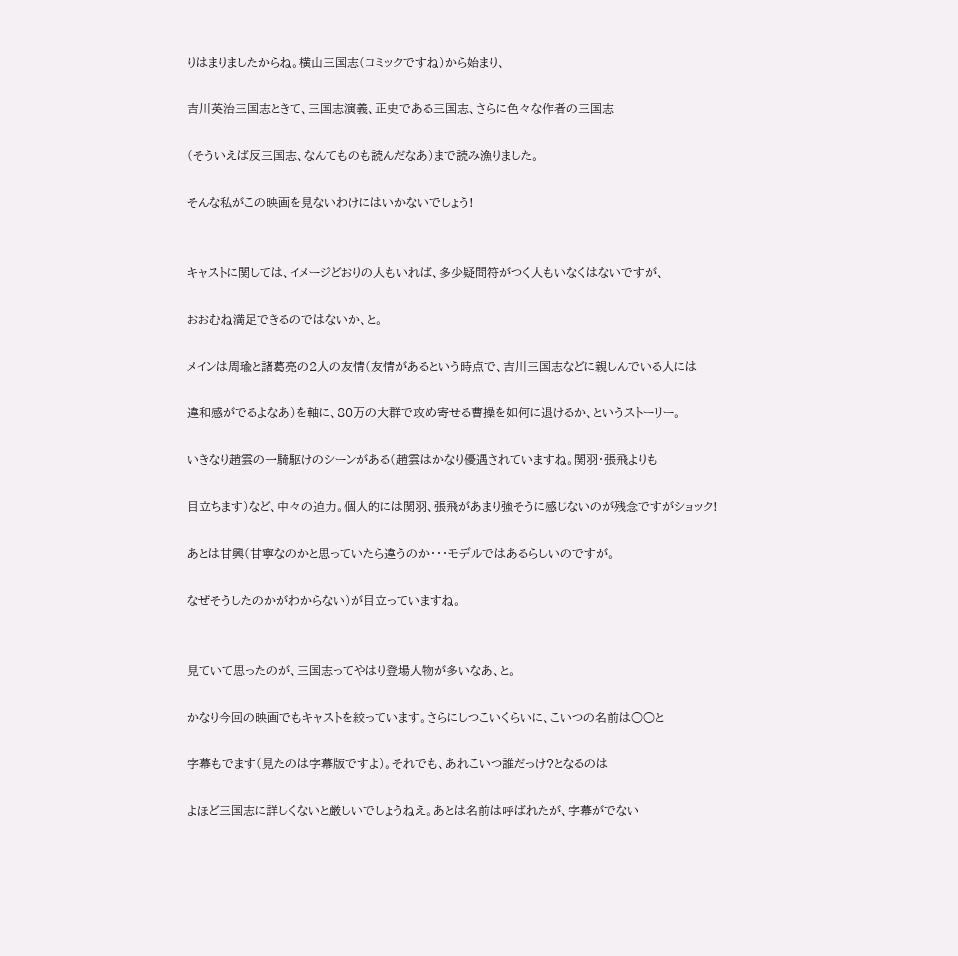りはまりましたからね。横山三国志(コミックですね)から始まり、

吉川英治三国志ときて、三国志演義、正史である三国志、さらに色々な作者の三国志

(そういえば反三国志、なんてものも読んだなあ)まで読み漁りました。

そんな私がこの映画を見ないわけにはいかないでしょう!


キャストに関しては、イメージどおりの人もいれば、多少疑問符がつく人もいなくはないですが、

おおむね満足できるのではないか、と。

メインは周瑜と諸葛亮の2人の友情(友情があるという時点で、吉川三国志などに親しんでいる人には

違和感がでるよなあ)を軸に、80万の大群で攻め寄せる曹操を如何に退けるか、というストーリー。

いきなり趙雲の一騎駆けのシーンがある(趙雲はかなり優遇されていますね。関羽・張飛よりも

目立ちます)など、中々の迫力。個人的には関羽、張飛があまり強そうに感じないのが残念ですがショック!

あとは甘興(甘寧なのかと思っていたら違うのか・・・モデルではあるらしいのですが。

なぜそうしたのかがわからない)が目立っていますね。


見ていて思ったのが、三国志ってやはり登場人物が多いなあ、と。

かなり今回の映画でもキャストを絞っています。さらにしつこいくらいに、こいつの名前は○○と

字幕もでます(見たのは字幕版ですよ)。それでも、あれこいつ誰だっけ?となるのは

よほど三国志に詳しくないと厳しいでしょうねえ。あとは名前は呼ばれたが、字幕がでない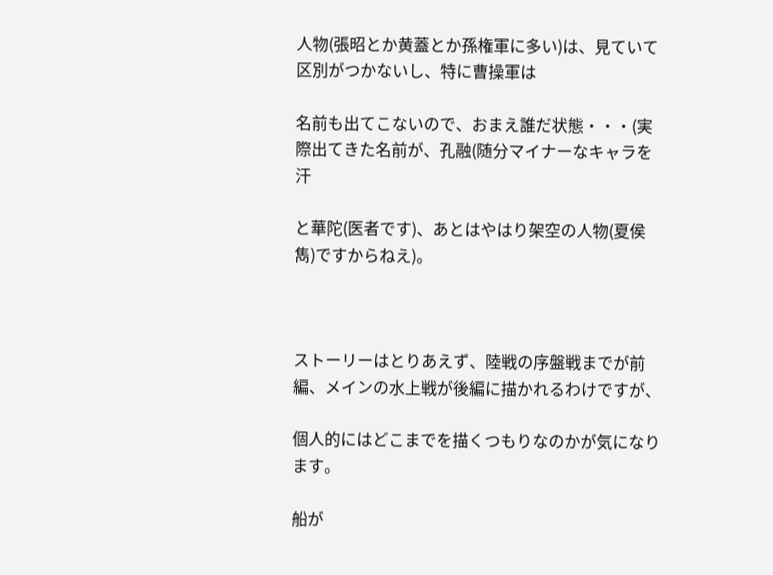人物(張昭とか黄蓋とか孫権軍に多い)は、見ていて区別がつかないし、特に曹操軍は

名前も出てこないので、おまえ誰だ状態・・・(実際出てきた名前が、孔融(随分マイナーなキャラを汗

と華陀(医者です)、あとはやはり架空の人物(夏侯雋)ですからねえ)。



ストーリーはとりあえず、陸戦の序盤戦までが前編、メインの水上戦が後編に描かれるわけですが、

個人的にはどこまでを描くつもりなのかが気になります。

船が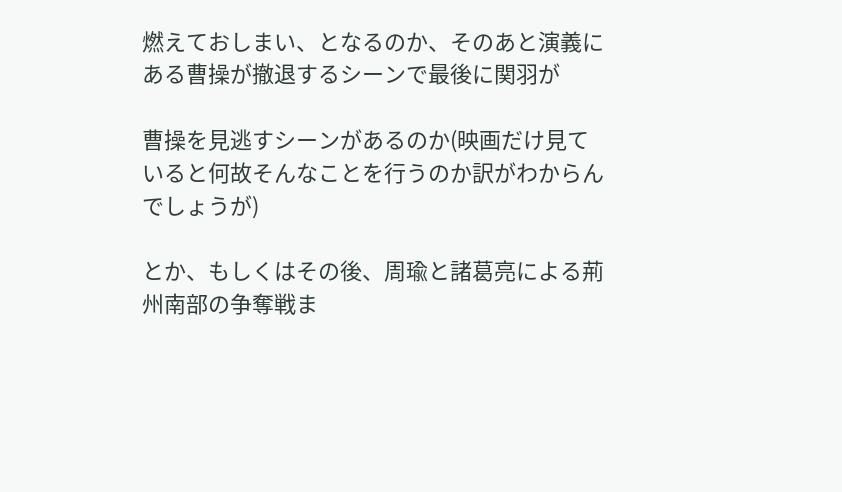燃えておしまい、となるのか、そのあと演義にある曹操が撤退するシーンで最後に関羽が

曹操を見逃すシーンがあるのか(映画だけ見ていると何故そんなことを行うのか訳がわからんでしょうが)

とか、もしくはその後、周瑜と諸葛亮による荊州南部の争奪戦ま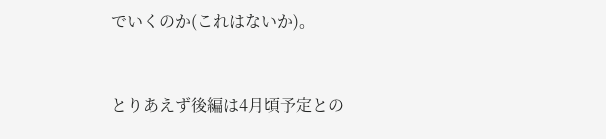でいくのか(これはないか)。


とりあえず後編は4月頃予定との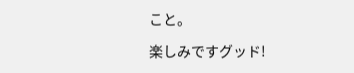こと。

楽しみですグッド!